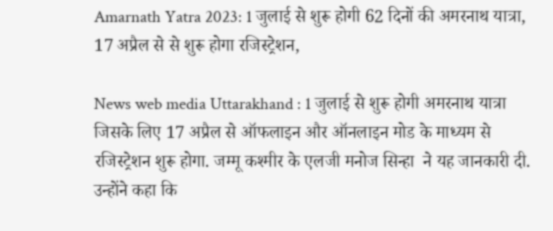Amarnath Yatra 2023: 1 जुलाई से शुरू होगी 62 दिनों की अमरनाथ यात्रा, 17 अप्रैल से से शुरू होगा रजिस्ट्रेशन,

News web media Uttarakhand : 1 जुलाई से शुरू होगी अमरनाथ यात्रा जिसके लिए 17 अप्रैल से ऑफलाइन और ऑनलाइन मोड के माध्यम से रजिस्‍ट्रेशन शुरू होगा. जम्मू कश्मीर के एलजी मनोज सिन्हा  ने यह जानकारी दी. उन्‍होंने कहा कि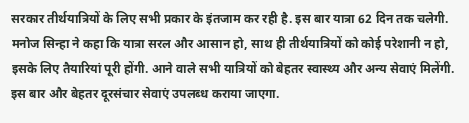सरकार तीर्थयात्रियों के लिए सभी प्रकार के इंतजाम कर रही है. इस बार यात्रा 62 दिन तक चलेगी. मनोज सिन्‍हा ने कहा कि यात्रा सरल और आसान हो, साथ ही तीर्थयात्रियों को कोई परेशानी न हो, इसके लिए तैयारियां पूरी होंगी. आने वाले सभी यात्रियों को बेहतर स्‍वास्‍थ्‍य और अन्‍य सेवाएं मिलेंगी. इस बार और बेहतर दूरसंचार सेवाएं उपलब्‍ध कराया जाएगा.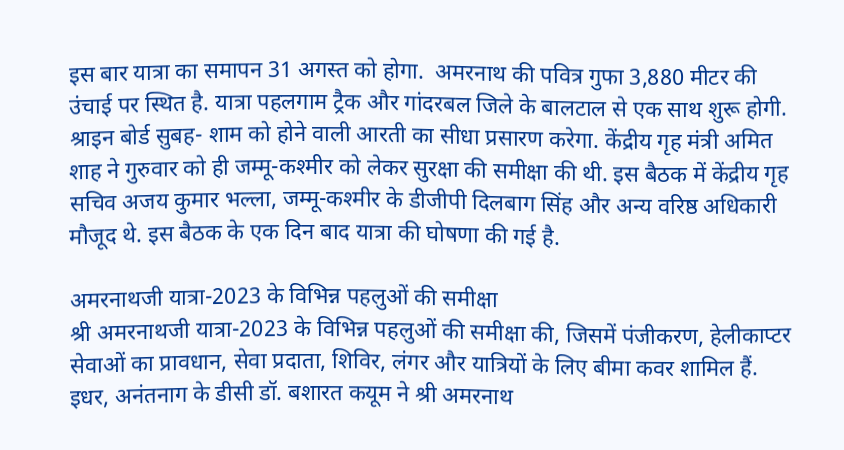इस बार यात्रा का समापन 31 अगस्‍त को होगा.  अमरनाथ की पवित्र गुफा 3,880 मीटर की उंचाई पर स्थित है. यात्रा पहलगाम ट्रैक और गांदरबल जिले के बालटाल से एक साथ शुरू होगी. श्राइन बोर्ड सुबह- शाम को होने वाली आरती का सीधा प्रसारण करेगा. केंद्रीय गृह मंत्री अमित शाह ने गुरुवार को ही जम्मू-कश्मीर को लेकर सुरक्षा की समीक्षा की थी. इस बैठक में केंद्रीय गृह सचिव अजय कुमार भल्ला, जम्मू-कश्मीर के डीजीपी दिलबाग सिंह और अन्य वरिष्ठ अधिकारी मौजूद थे. इस बैठक के एक दिन बाद यात्रा की घोषणा की गई है.

अमरनाथजी यात्रा-2023 के विभिन्न पहलुओं की समीक्षा
श्री अमरनाथजी यात्रा-2023 के विभिन्न पहलुओं की समीक्षा की, जिसमें पंजीकरण, हेलीकाप्टर सेवाओं का प्रावधान, सेवा प्रदाता, शिविर, लंगर और यात्रियों के लिए बीमा कवर शामिल हैं. इधर, अनंतनाग के डीसी डॉ. बशारत कयूम ने श्री अमरनाथ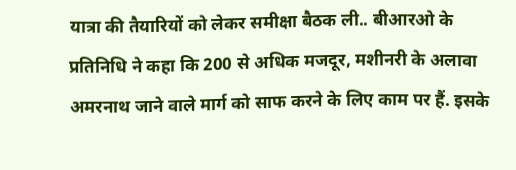यात्रा की तैयारियों को लेकर समीक्षा बैठक ली.. बीआरओ के प्रतिनिधि ने कहा कि 200 से अधिक मजदूर, मशीनरी के अलावा अमरनाथ जाने वाले मार्ग को साफ करने के लिए काम पर हैं. इसके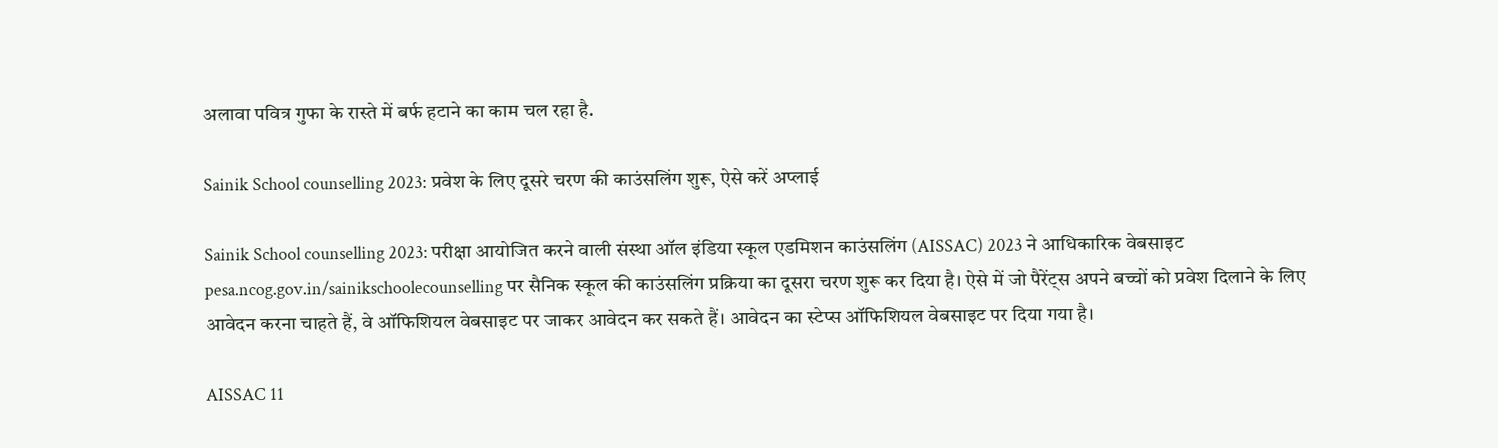अलावा पवित्र गुफा के रास्ते में बर्फ हटाने का काम चल रहा है.

Sainik School counselling 2023: प्रवेश के लिए दूसरे चरण की काउंसलिंग शुरू, ऐसे करें अप्लाई

Sainik School counselling 2023: परीक्षा आयोजित करने वाली संस्था ऑल इंडिया स्कूल एडमिशन काउंसलिंग (AISSAC) 2023 ने आधिकारिक वेबसाइट pesa.ncog.gov.in/sainikschoolecounselling पर सैनिक स्कूल की काउंसलिंग प्रक्रिया का दूसरा चरण शुरू कर दिया है। ऐसे में जो पैरेंट्स अपने बच्चों को प्रवेश दिलाने के लिए आवेदन करना चाहते हैं, वे ऑफिशियल वेबसाइट पर जाकर आवेदन कर सकते हैं। आवेदन का स्टेप्स ऑफिशियल वेबसाइट पर दिया गया है।

AISSAC 11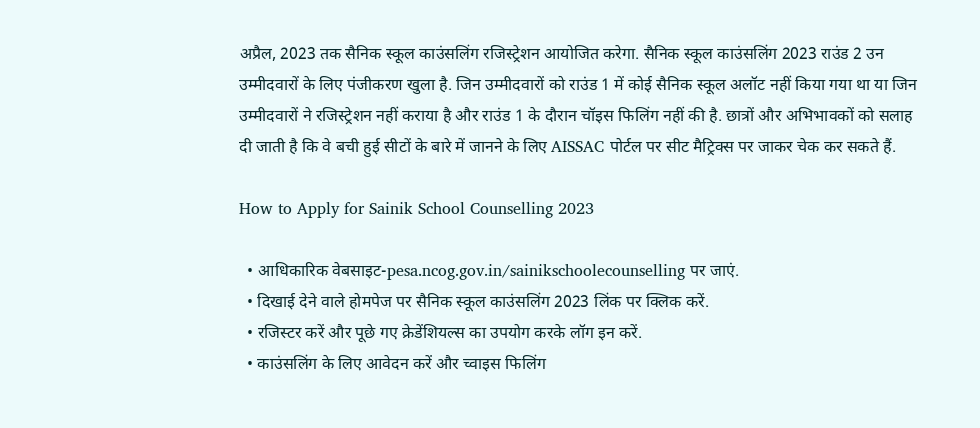अप्रैल, 2023 तक सैनिक स्कूल काउंसलिंग रजिस्ट्रेशन आयोजित करेगा. सैनिक स्कूल काउंसलिंग 2023 राउंड 2 उन उम्मीदवारों के लिए पंजीकरण खुला है. जिन उम्मीदवारों को राउंड 1 में कोई सैनिक स्कूल अलॉट नहीं किया गया था या जिन उम्मीदवारों ने रजिस्ट्रेशन नहीं कराया है और राउंड 1 के दौरान चॉइस फिलिंग नहीं की है. छात्रों और अभिभावकों को सलाह दी जाती है कि वे बची हुई सीटों के बारे में जानने के लिए AISSAC पोर्टल पर सीट मैट्रिक्स पर जाकर चेक कर सकते हैं.

How to Apply for Sainik School Counselling 2023

  • आधिकारिक वेबसाइट-pesa.ncog.gov.in/sainikschoolecounselling पर जाएं.
  • दिखाई देने वाले होमपेज पर सैनिक स्कूल काउंसलिंग 2023 लिंक पर क्लिक करें.
  • रजिस्टर करें और पूछे गए क्रेडेंशियल्स का उपयोग करके लॉग इन करें.
  • काउंसलिंग के लिए आवेदन करें और च्वाइस फिलिंग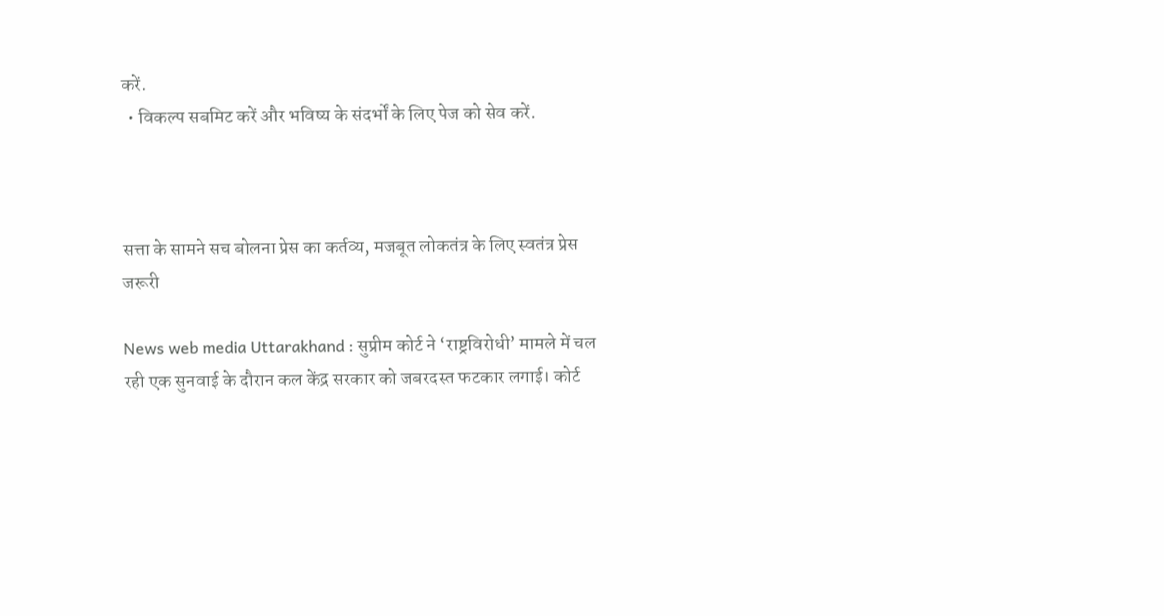करें.
  • विकल्प सबमिट करें और भविष्य के संदर्भों के लिए पेज को सेव करें.



सत्ता के सामने सच बोलना प्रेस का कर्तव्य, मजबूत लोकतंत्र के लिए स्वतंत्र प्रेस जरूरी

News web media Uttarakhand : सुप्रीम कोर्ट ने ‘राष्ट्रविरोधी’ मामले में चल रही एक सुनवाई के दौरान कल केंद्र सरकार को जबरदस्त फटकार लगाई। कोर्ट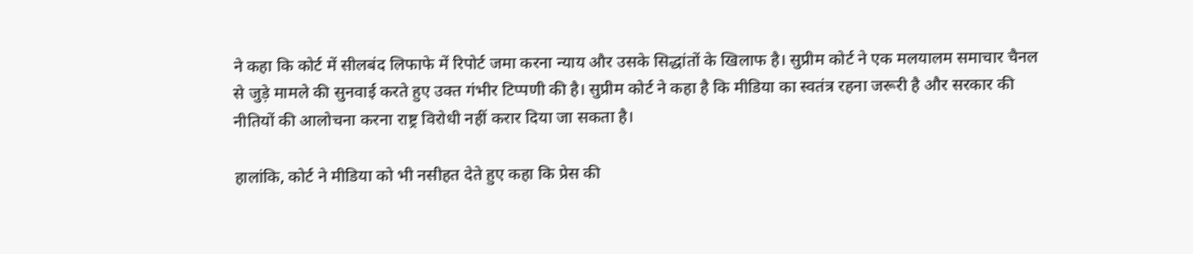ने कहा कि कोर्ट में सीलबंद लिफाफे में रिपोर्ट जमा करना न्याय और उसके सिद्धांतों के खिलाफ है। सुप्रीम कोर्ट ने एक मलयालम समाचार चैनल से जुड़े मामले की सुनवाई करते हुए उक्त गंभीर टिप्पणी की है। सुप्रीम कोर्ट ने कहा है कि मीडिया का स्वतंत्र रहना जरूरी है और सरकार की नीतियों की आलोचना करना राष्ट्र विरोधी नहीं करार दिया जा सकता है।

हालांकि, कोर्ट ने मीडिया को भी नसीहत देते हुए कहा कि प्रेस की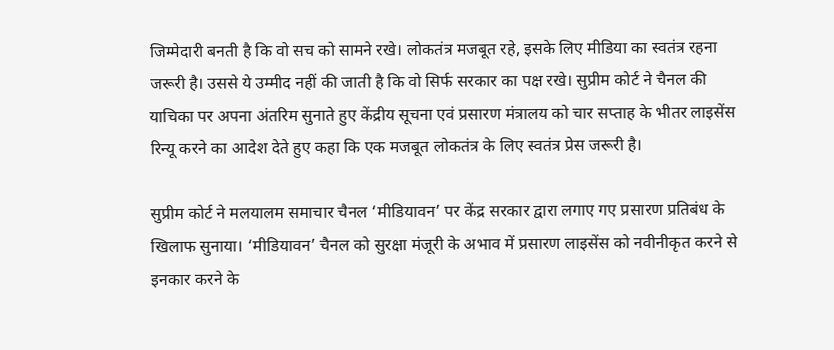जिम्मेदारी बनती है कि वो सच को सामने रखे। लोकतंत्र मजबूत रहे, इसके लिए मीडिया का स्वतंत्र रहना जरूरी है। उससे ये उम्मीद नहीं की जाती है कि वो सिर्फ सरकार का पक्ष रखे। सुप्रीम कोर्ट ने चैनल की याचिका पर अपना अंतरिम सुनाते हुए केंद्रीय सूचना एवं प्रसारण मंत्रालय को चार सप्ताह के भीतर लाइसेंस रिन्यू करने का आदेश देते हुए कहा कि एक मजबूत लोकतंत्र के लिए स्वतंत्र प्रेस जरूरी है।

सुप्रीम कोर्ट ने मलयालम समाचार चैनल ‘मीडियावन’ पर केंद्र सरकार द्वारा लगाए गए प्रसारण प्रतिबंध के खिलाफ सुनाया। ‘मीडियावन’ चैनल को सुरक्षा मंजूरी के अभाव में प्रसारण लाइसेंस को नवीनीकृत करने से इनकार करने के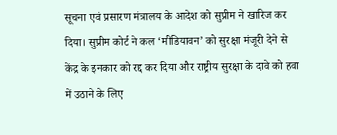सूचना एवं प्रसारण मंत्रालय के आदेश को सुप्रीम ने खारिज कर दिया। सुप्रीम कोर्ट ने कल ‘मीडियावन’ को सुरक्षा मंजूरी देने से केंद्र के इनकार को रद्द कर दिया और राष्ट्रीय सुरक्षा के दावे को हवा में उठाने के लिए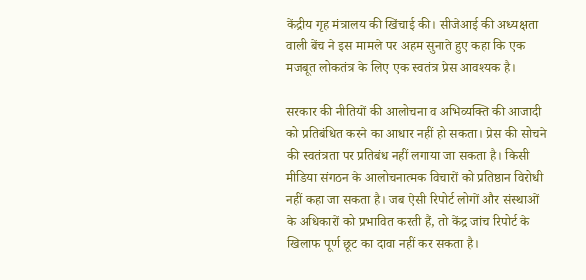केंद्रीय गृह मंत्रालय की खिंचाई की। सीजेआई की अध्यक्षता वाली बेंच ने इस मामले पर अहम सुनाते हुए कहा कि एक मजबूत लोकतंत्र के लिए एक स्वतंत्र प्रेस आवश्यक है।

सरकार की नीतियों की आलोचना व अभिव्यक्ति की आजादी को प्रतिबंधित करने का आधार नहीं हो सकता। प्रेस की सोचने की स्वतंत्रता पर प्रतिबंध नहीं लगाया जा सकता है। किसी मीडिया संगठन के आलोचनात्मक विचारों को प्रतिष्ठान विरोधी नहीं कहा जा सकता है। जब ऐसी रिपोर्ट लोगों और संस्थाओं के अधिकारों को प्रभावित करती हैं, तो केंद्र जांच रिपोर्ट के खिलाफ पूर्ण छूट का दावा नहीं कर सकता है।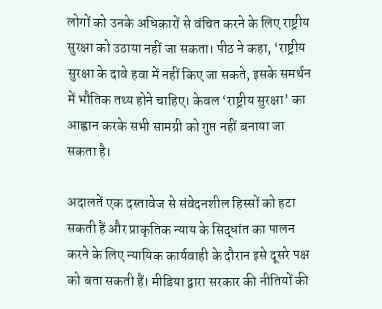लोगों को उनके अधिकारों से वंचित करने के लिए राष्ट्रीय सुरक्षा को उठाया नहीं जा सकता। पीठ ने कहा, ‘राष्ट्रीय सुरक्षा के दावे हवा में नहीं किए जा सकते, इसके समर्थन में भौतिक तथ्य होने चाहिए। केवल ‘राष्ट्रीय सुरक्षा’ का आह्वान करके सभी सामग्री को गुप्त नहीं बनाया जा सकता है।

अदालतें एक दस्तावेज से संवेदनशील हिस्सों को हटा सकती हैं और प्राकृतिक न्याय के सिद्धांत का पालन करने के लिए न्यायिक कार्यवाही के दौरान इसे दूसरे पक्ष को बता सकती हैं। मीडिया द्वारा सरकार की नीतियों की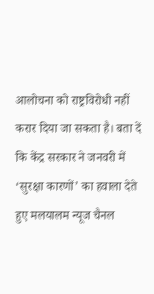आलोचना को राष्ट्रविरोधी नहीं करार दिया जा सकता है। बता दें कि केंद्र सरकार ने जनवरी में ‘सुरक्षा कारणों’ का हवाला देते हुए मलयालम न्यूज चैनल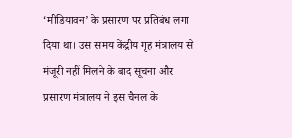‘मीडियावन’ के प्रसारण पर प्रतिबंध लगा दिया था। उस समय केंद्रीय गृह मंत्रालय से मंजूरी नहीं मिलने के बाद सूचना और प्रसारण मंत्रालय ने इस चैनल के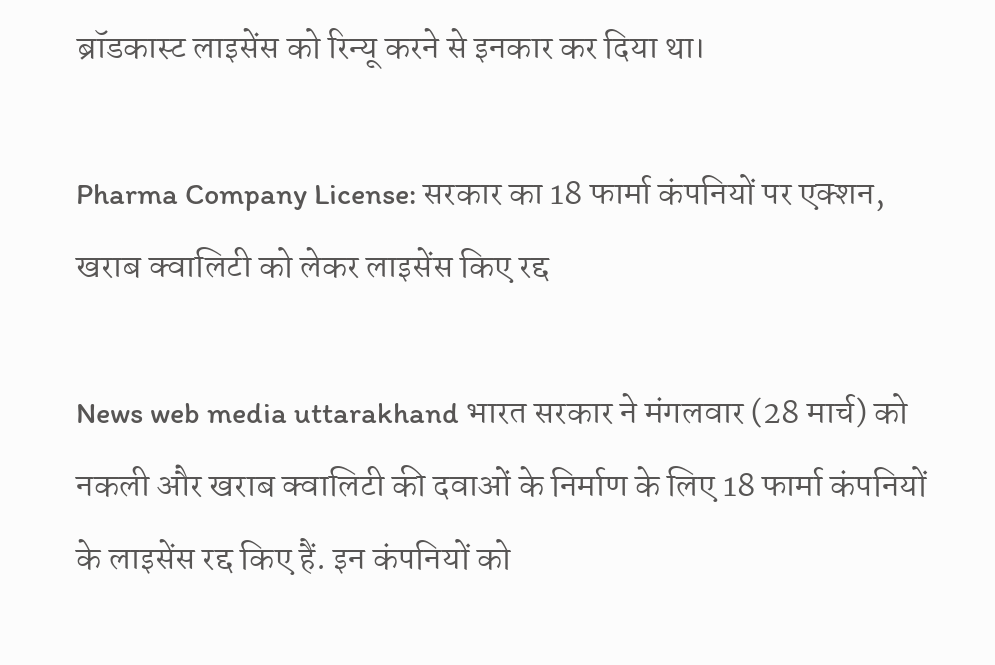ब्रॉडकास्ट लाइसेंस को रिन्यू करने से इनकार कर दिया था।

Pharma Company License: सरकार का 18 फार्मा कंपनियों पर एक्शन, खराब क्वालिटी को लेकर लाइसेंस किए रद्द

News web media uttarakhand भारत सरकार ने मंगलवार (28 मार्च) को नकली और खराब क्वालिटी की दवाओं के निर्माण के लिए 18 फार्मा कंपनियों के लाइसेंस रद्द किए हैं. इन कंपनियों को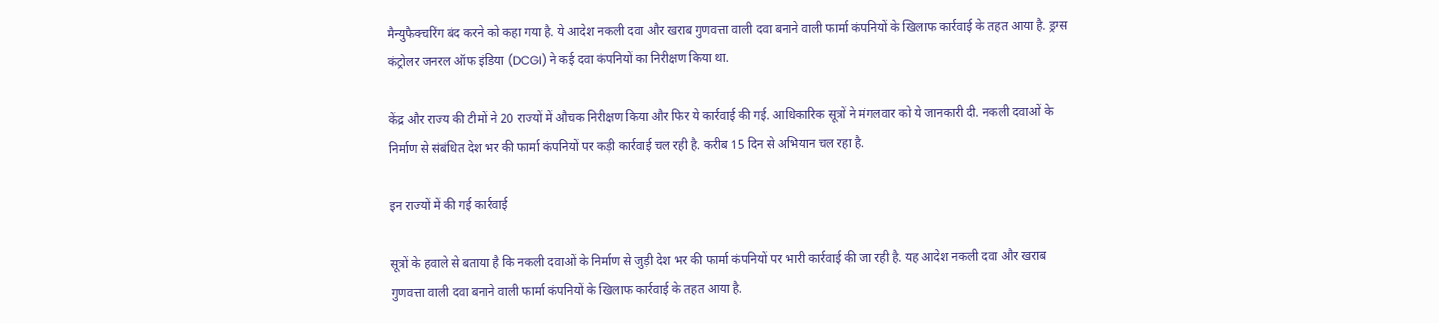मैन्युफैक्चरिंग बंद करने को कहा गया है. ये आदेश नकली दवा और खराब गुणवत्ता वाली दवा बनाने वाली फार्मा कंपनियों के खिलाफ कार्रवाई के तहत आया है. ड्रग्स कंट्रोलर जनरल ऑफ इंडिया (DCGI) ने कई दवा कंपनियों का निरीक्षण किया था.

केंद्र और राज्य की टीमों ने 20 राज्यों में औचक निरीक्षण किया और फिर ये कार्रवाई की गई. आधिकारिक सूत्रों ने मंगलवार को ये जानकारी दी. नकली दवाओं के निर्माण से संबंधित देश भर की फार्मा कंपनियों पर कड़ी कार्रवाई चल रही है. करीब 15 दिन से अभियान चल रहा है.

इन राज्यों में की गई कार्रवाई

सूत्रों के हवाले से बताया है कि नकली दवाओं के निर्माण से जुड़ी देश भर की फार्मा कंपनियों पर भारी कार्रवाई की जा रही है. यह आदेश नकली दवा और खराब गुणवत्ता वाली दवा बनाने वाली फार्मा कंपनियों के खिलाफ कार्रवाई के तहत आया है.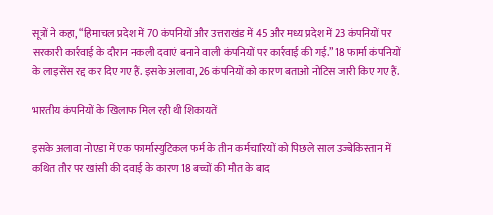सूत्रों ने कहा, “हिमाचल प्रदेश में 70 कंपनियों और उत्तराखंड में 45 और मध्य प्रदेश में 23 कंपनियों पर सरकारी कार्रवाई के दौरान नकली दवाएं बनाने वाली कंपनियों पर कार्रवाई की गई.” 18 फार्मा कंपनियों के लाइसेंस रद्द कर दिए गए हैं. इसके अलावा, 26 कंपनियों को कारण बताओ नोटिस जारी किए गए हैं.

भारतीय कंपनियों के खिलाफ मिल रही थी शिकायतें

इसके अलावा नोएडा में एक फार्मास्युटिकल फर्म के तीन कर्मचारियों को पिछले साल उज्बेकिस्तान में कथित तौर पर खांसी की दवाई के कारण 18 बच्चों की मौत के बाद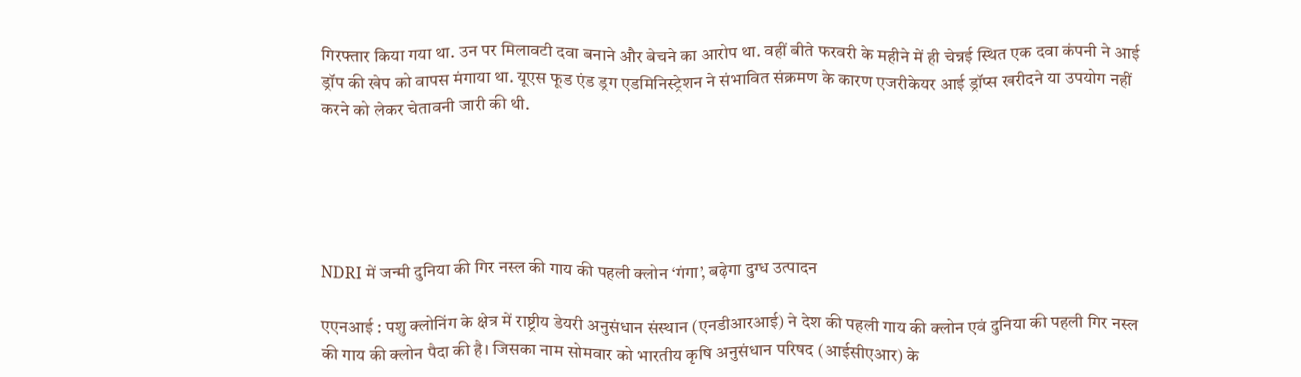गिरफ्तार किया गया था. उन पर मिलावटी दवा बनाने और बेचने का आरोप था. वहीं बीते फरवरी के महीने में ही चेन्नई स्थित एक दवा कंपनी ने आई ड्रॉप की खेप को वापस मंगाया था. यूएस फूड एंड ड्रग एडमिनिस्ट्रेशन ने संभावित संक्रमण के कारण एजरीकेयर आई ड्रॉप्स खरीदने या उपयोग नहीं करने को लेकर चेतावनी जारी की थी.





NDRI में जन्मी दुनिया की गिर नस्ल की गाय की पहली क्लोन ‘गंगा’, बढ़ेगा दुग्ध उत्पादन

एएनआई : पशु क्लोनिंग के क्षेत्र में राष्ट्रीय डेयरी अनुसंधान संस्थान (एनडीआरआई) ने देश की पहली गाय की क्लोन एवं दुनिया की पहली गिर नस्ल की गाय की क्लोन पैदा की है। जिसका नाम सोमवार को भारतीय कृषि अनुसंधान परिषद (आईसीएआर) के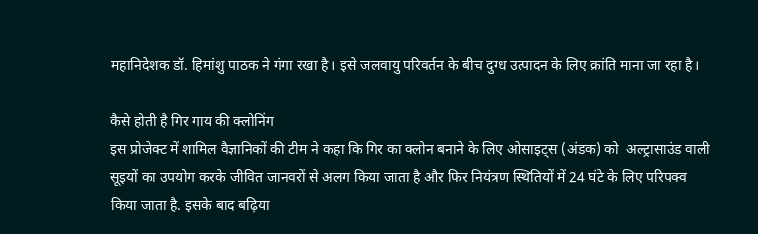महानिदेशक डॉ. हिमांशु पाठक ने गंगा रखा है। इसे जलवायु परिवर्तन के बीच दुग्ध उत्पादन के लिए क्रांति माना जा रहा है।

कैसे होती है गिर गाय की क्लोनिंग
इस प्रोजेक्ट में शामिल वैज्ञानिकों की टीम ने कहा कि गिर का क्लोन बनाने के लिए ओसाइट्स (अंडक) को  अल्ट्रासाउंड वाली सूइयों का उपयोग करके जीवित जानवरों से अलग किया जाता है और फिर नियंत्रण स्थितियों में 24 घंटे के लिए परिपक्व किया जाता है. इसके बाद बढ़िया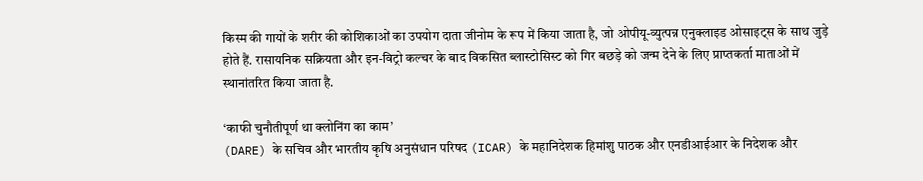किस्म की गायों के शरीर की कोशिकाओं का उपयोग दाता जीनोम के रूप में किया जाता है, जो ओपीयू-व्युत्पन्न एनुक्लाइड ओसाइट्स के साथ जुड़े होते हैं. रासायनिक सक्रियता और इन-विट्रो कल्चर के बाद विकसित ब्लास्टोसिस्ट को गिर बछड़े को जन्म देने के लिए प्राप्तकर्ता माताओं में स्थानांतरित किया जाता है.

‘काफी चुनौतीपूर्ण था क्लोनिंग का काम’
(DARE) के सचिव और भारतीय कृषि अनुसंधान परिषद (ICAR) के महानिदेशक हिमांशु पाठक और एनडीआईआर के निदेशक और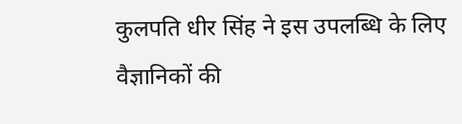कुलपति धीर सिंह ने इस उपलब्धि के लिए वैज्ञानिकों की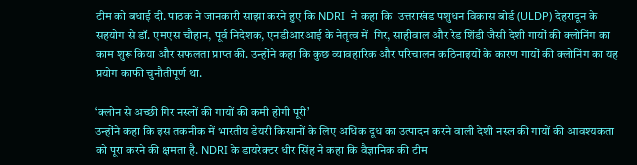टीम को बधाई दी. पाठक ने जानकारी साझा करने हुए कि NDRI  ने कहा कि  उत्तराखंड पशुधन विकास बोर्ड (ULDP) देहरादून के सहयोग से डॉ. एमएस चौहान, पूर्व निदेशक, एनडीआरआई के नेतृत्व में  गिर, साहीवाल और रेड शिंडी जैसी देशी गायों की क्लोनिंग का काम शुरू किया और सफलता प्राप्त की. उन्होंने कहा कि कुछ व्यावहारिक और परिचालन कठिनाइयों के कारण गायों की क्लोनिंग का यह प्रयोग काफी चुनौतीपूर्ण था.

‘क्लोन से अच्छी गिर नस्लों की गायों की कमी होगी पूरी’
उन्होंने कहा कि इस तकनीक में भारतीय डेयरी किसानों के लिए अधिक दूध का उत्पादन करने वाली देशी नस्ल की गायों की आवश्यकता को पूरा करने की क्षमता है. NDRI के डायरेक्टर धीर सिंह ने कहा कि वैज्ञानिक की टीम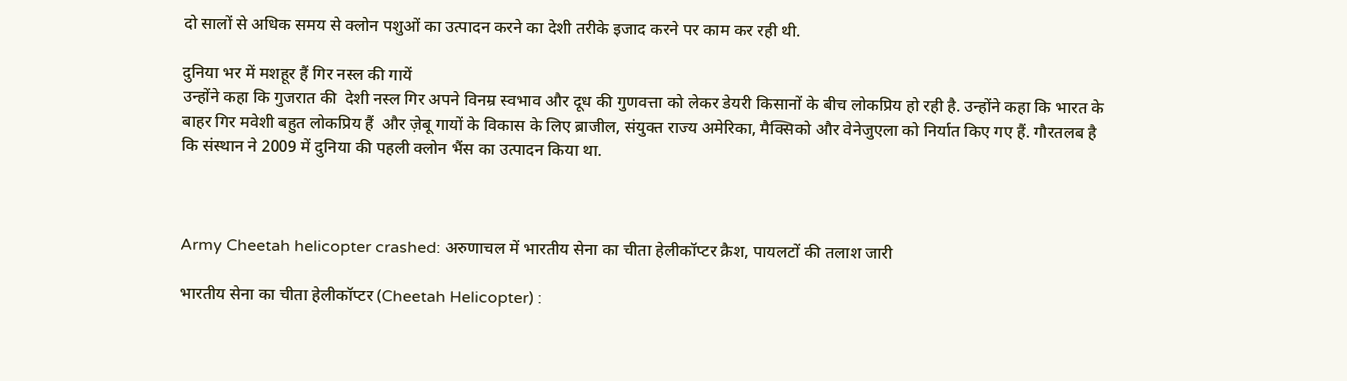दो सालों से अधिक समय से क्लोन पशुओं का उत्पादन करने का देशी तरीके इजाद करने पर काम कर रही थी.

दुनिया भर में मशहूर हैं गिर नस्ल की गायें
उन्होंने कहा कि गुजरात की  देशी नस्ल गिर अपने विनम्र स्वभाव और दूध की गुणवत्ता को लेकर डेयरी किसानों के बीच लोकप्रिय हो रही है. उन्होंने कहा कि भारत के बाहर गिर मवेशी बहुत लोकप्रिय हैं  और ज़ेबू गायों के विकास के लिए ब्राजील, संयुक्त राज्य अमेरिका, मैक्सिको और वेनेजुएला को निर्यात किए गए हैं. गौरतलब है कि संस्थान ने 2009 में दुनिया की पहली क्लोन भैंस का उत्पादन किया था.



Army Cheetah helicopter crashed: अरुणाचल में भारतीय सेना का चीता हेलीकॉप्टर क्रैश, पायलटों की तलाश जारी

भारतीय सेना का चीता हेलीकॉप्टर (Cheetah Helicopter) :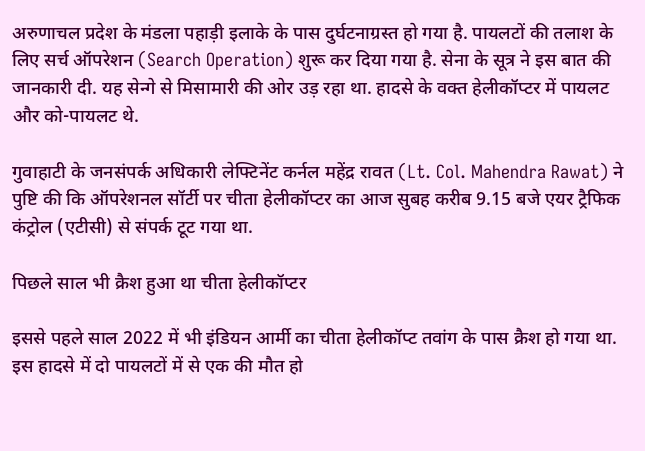अरुणाचल प्रदेश के मंडला पहाड़ी इलाके के पास दुर्घटनाग्रस्त हो गया है. पायलटों की तलाश के लिए सर्च ऑपरेशन (Search Operation) शुरू कर दिया गया है. सेना के सूत्र ने इस बात की जानकारी दी. यह सेन्गे से मिसामारी की ओर उड़ रहा था. हादसे के वक्त हेलीकॉप्टर में पायलट और को-पायलट थे.

गुवाहाटी के जनसंपर्क अधिकारी लेफ्टिनेंट कर्नल महेंद्र रावत (Lt. Col. Mahendra Rawat) ने पुष्टि की कि ऑपरेशनल सॉर्टी पर चीता हेलीकॉप्टर का आज सुबह करीब 9.15 बजे एयर ट्रैफिक कंट्रोल (एटीसी) से संपर्क टूट गया था.

पिछले साल भी क्रैश हुआ था चीता हेलीकॉप्टर

इससे पहले साल 2022 में भी इंडियन आर्मी का चीता हेलीकॉप्ट तवांग के पास क्रैश हो गया था. इस हादसे में दो पायलटों में से एक की मौत हो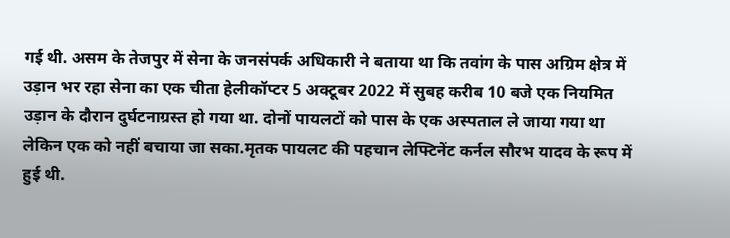गई थी. असम के तेजपुर में सेना के जनसंपर्क अधिकारी ने बताया था कि तवांग के पास अग्रिम क्षेत्र में उड़ान भर रहा सेना का एक चीता हेलीकॉप्टर 5 अक्टूबर 2022 में सुबह करीब 10 बजे एक नियमित उड़ान के दौरान दुर्घटनाग्रस्त हो गया था. दोनों पायलटों को पास के एक अस्पताल ले जाया गया था लेकिन एक को नहीं बचाया जा सका.मृतक पायलट की पहचान लेफ्टिनेंट कर्नल सौरभ यादव के रूप में हुई थी.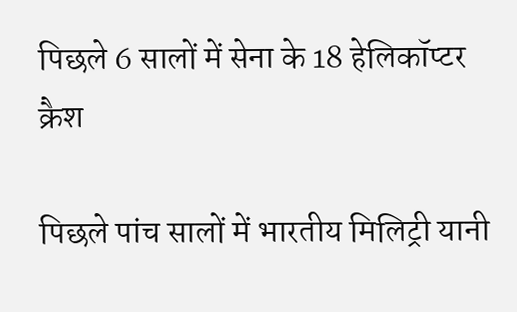पिछले 6 सालों में सेना के 18 हेलिकॉप्टर क्रैश

पिछले पांच सालों में भारतीय मिलिट्री यानी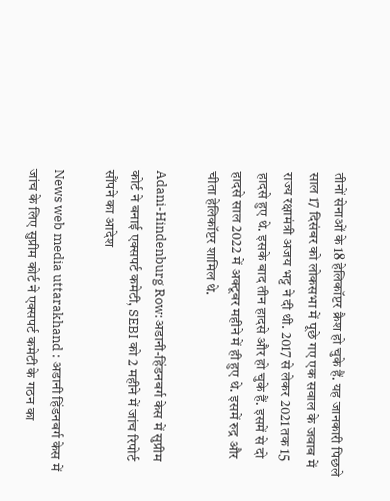तीनों सेनाओं के 18 हेलिकॉप्टर क्रैश हो चुके हैं. यह जानकारी पिछले साल 17 दिसंबर को लोकसभा में पूछे गए एक सवाल के जवाब में राज्य रक्षामंत्री अजय भट्ट ने दी थी. 2017 से लेकर 2021 तक 15 हादसे हुए थे. इसके बाद तीन हादसे और हो चुके हैं. इसमें से दो हादसे साल 2022 में अक्टूबर महीने में ही हुए थे. इसमें रुद्र और चीता हेलिकॉप्टर शामिल थे.

Adani-Hindenburg Row:अडानी-हिंडनबर्ग केस में सुप्रीम कोर्ट ने बनाई एक्सपर्ट कमेटी, SEBI को 2 महीने में जांच रिपोर्ट सौंपने का आदेश

News web media uttarakhand : अडानी हिंडनबर्ग केस में जांच के लिए सुप्रीम कोर्ट ने एक्सपर्ट कमेटी के गठन का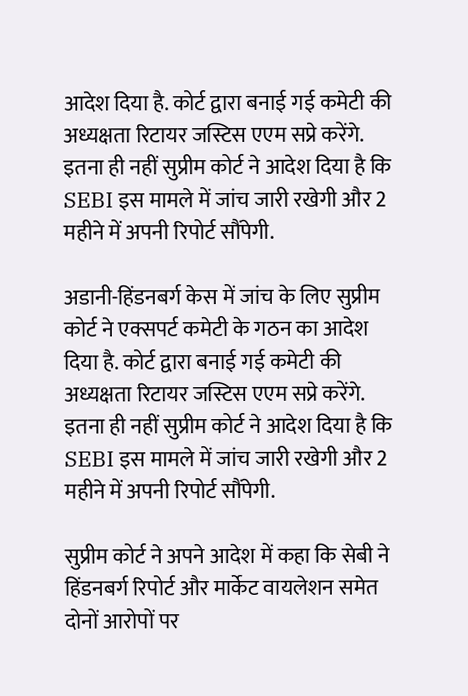आदेश दिया है. कोर्ट द्वारा बनाई गई कमेटी की अध्यक्षता रिटायर जस्टिस एएम सप्रे करेंगे. इतना ही नहीं सुप्रीम कोर्ट ने आदेश दिया है कि SEBI इस मामले में जांच जारी रखेगी और 2 महीने में अपनी रिपोर्ट सौंपेगी.

अडानी-हिंडनबर्ग केस में जांच के लिए सुप्रीम कोर्ट ने एक्सपर्ट कमेटी के गठन का आदेश दिया है. कोर्ट द्वारा बनाई गई कमेटी की अध्यक्षता रिटायर जस्टिस एएम सप्रे करेंगे. इतना ही नहीं सुप्रीम कोर्ट ने आदेश दिया है कि SEBI इस मामले में जांच जारी रखेगी और 2 महीने में अपनी रिपोर्ट सौंपेगी.

सुप्रीम कोर्ट ने अपने आदेश में कहा कि सेबी ने हिंडनबर्ग रिपोर्ट और मार्केट वायलेशन समेत दोनों आरोपों पर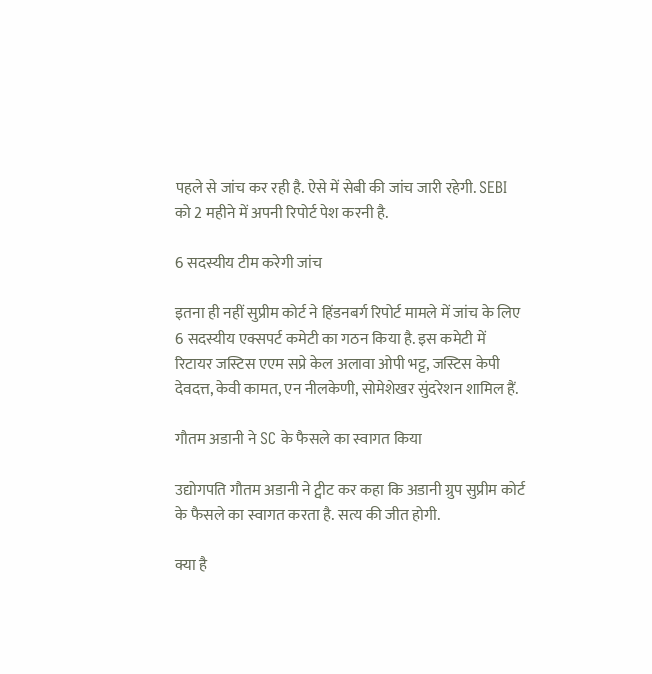पहले से जांच कर रही है. ऐसे में सेबी की जांच जारी रहेगी. SEBI  को 2 महीने में अपनी रिपोर्ट पेश करनी है.

6 सदस्यीय टीम करेगी जांच

इतना ही नहीं सुप्रीम कोर्ट ने हिंडनबर्ग रिपोर्ट मामले में जांच के लिए 6 सदस्यीय एक्सपर्ट कमेटी का गठन किया है. इस कमेटी में रिटायर जस्टिस एएम सप्रे केल अलावा ओपी भट्ट, जस्टिस केपी देवदत्त, केवी कामत, एन नीलकेणी, सोमेशेखर सुंदरेशन शामिल हैं.

गौतम अडानी ने SC के फैसले का स्वागत किया

उद्योगपति गौतम अडानी ने ट्वीट कर कहा कि अडानी ग्रुप सुप्रीम कोर्ट के फैसले का स्वागत करता है. सत्य की जीत होगी.

क्या है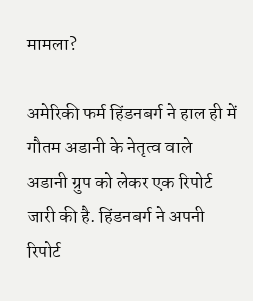मामला?

अमेरिकी फर्म हिंडनबर्ग ने हाल ही में गौतम अडानी के नेतृत्व वाले अडानी ग्रुप को लेकर एक रिपोर्ट जारी की है. हिंडनबर्ग ने अपनी रिपोर्ट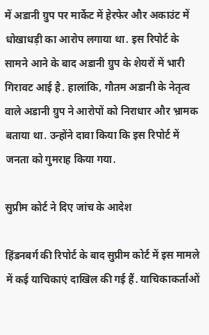में अडानी ग्रुप पर मार्केट में हेरफेर और अकाउंट में धोखाधड़ी का आरोप लगाया था. इस रिपोर्ट के सामने आने के बाद अडानी ग्रुप के शेयरों में भारी गिरावट आई है. हालांकि, गौतम अडानी के नेतृत्व वाले अडानी ग्रुप ने आरोपों को निराधार और भ्रामक बताया था. उन्होंने दावा किया कि इस रिपोर्ट में जनता को गुमराह किया गया.

सुप्रीम कोर्ट ने दिए जांच के आदेश

हिंडनबर्ग की रिपोर्ट के बाद सुप्रीम कोर्ट में इस मामले में कई याचिकाएं दाखिल की गई हैं. याचिकाकर्ताओं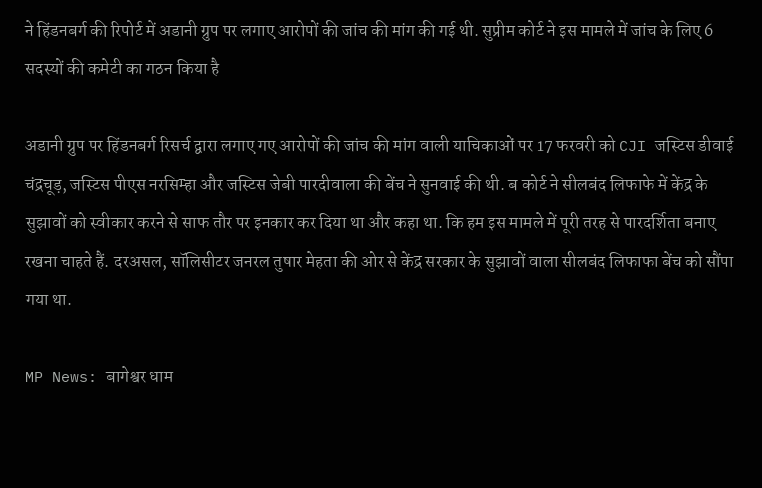ने हिंडनबर्ग की रिपोर्ट में अडानी ग्रुप पर लगाए आरोपों की जांच की मांग की गई थी. सुप्रीम कोर्ट ने इस मामले में जांच के लिए 6 सदस्यों की कमेटी का गठन किया है

अडानी ग्रुप पर हिंडनबर्ग रिसर्च द्वारा लगाए गए आरोपों की जांच की मांग वाली याचिकाओं पर 17 फरवरी को CJI जस्टिस डीवाई चंद्रचूड़, जस्टिस पीएस नरसिम्हा और जस्टिस जेबी पारदीवाला की बेंच ने सुनवाई की थी. ब कोर्ट ने सीलबंद लिफाफे में केंद्र के सुझावों को स्वीकार करने से साफ तौर पर इनकार कर दिया था और कहा था. कि हम इस मामले में पूरी तरह से पारदर्शिता बनाए रखना चाहते हैं. दरअसल, सॉलिसीटर जनरल तुषार मेहता की ओर से केंद्र सरकार के सुझावों वाला सीलबंद लिफाफा बेंच को सौंपा गया था.

MP News: बागेश्वर धाम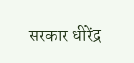सरकार धीरेंद्र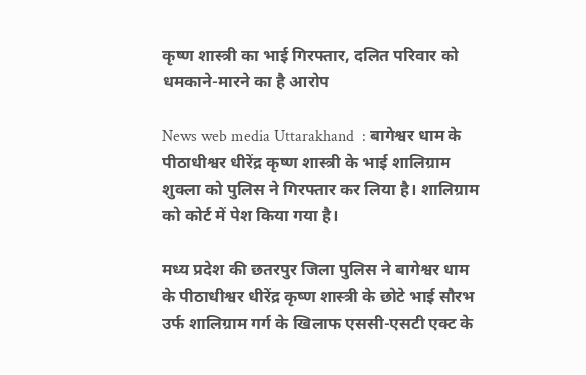कृष्ण शास्त्री का भाई गिरफ्तार, दलित परिवार को धमकाने-मारने का है आरोप

News web media Uttarakhand  : बागेश्वर धाम के पीठाधीश्वर धीरेंद्र कृष्ण शास्त्री के भाई शालिग्राम शुक्ला को पुलिस ने गिरफ्तार कर लिया है। शालिग्राम को कोर्ट में पेश किया गया है।

मध्य प्रदेश की छतरपुर जिला पुलिस ने बागेश्वर धाम के पीठाधीश्वर धीरेंद्र कृष्ण शास्त्री के छोटे भाई सौरभ उर्फ शालिग्राम गर्ग के खिलाफ एससी-एसटी एक्ट के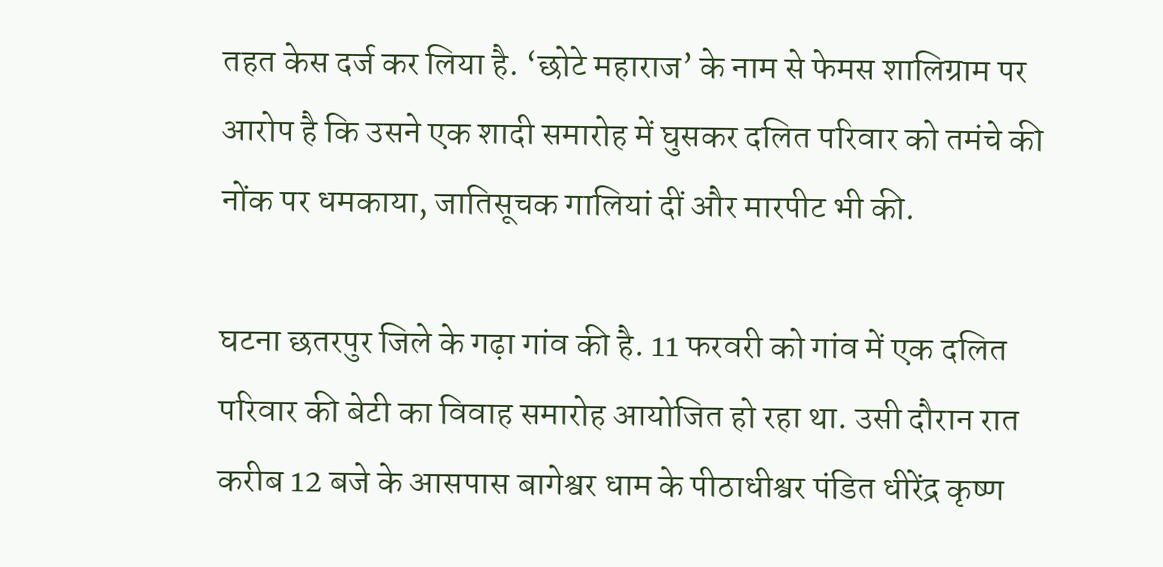तहत केस दर्ज कर लिया है. ‘छोटे महाराज’ के नाम से फेमस शालिग्राम पर आरोप है कि उसने एक शादी समारोह में घुसकर दलित परिवार को तमंचे की नोंक पर धमकाया, जातिसूचक गालियां दीं और मारपीट भी की.

घटना छतरपुर जिले के गढ़ा गांव की है. 11 फरवरी को गांव में एक दलित परिवार की बेटी का विवाह समारोह आयोजित हो रहा था. उसी दौरान रात करीब 12 बजे के आसपास बागेश्वर धाम के पीठाधीश्वर पंडित धीरेंद्र कृष्ण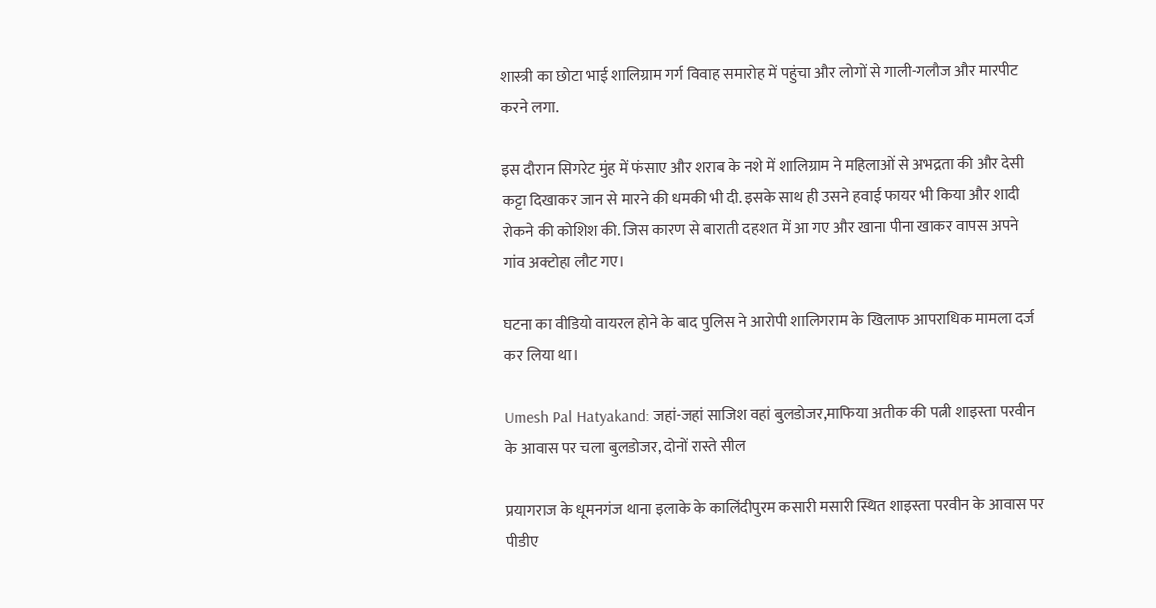शास्त्री का छोटा भाई शालिग्राम गर्ग विवाह समारोह में पहुंचा और लोगों से गाली-गलौज और मारपीट करने लगा.

इस दौरान सिगरेट मुंह में फंसाए और शराब के नशे में शालिग्राम ने महिलाओं से अभद्रता की और देसी कट्टा दिखाकर जान से मारने की धमकी भी दी. इसके साथ ही उसने हवाई फायर भी किया और शादी रोकने की कोशिश की. जिस कारण से बाराती दहशत में आ गए और खाना पीना खाकर वापस अपने गांव अक्टोहा लौट गए।

घटना का वीडियो वायरल होने के बाद पुलिस ने आरोपी शालिगराम के खिलाफ आपराधिक मामला दर्ज कर लिया था।

Umesh Pal Hatyakand: जहां-जहां साजिश वहां बुलडोजर,माफिया अतीक की पत्नी शाइस्ता परवीन के आवास पर चला बुलडोजर, दोनों रास्ते सील

प्रयागराज के धूमनगंज थाना इलाके के कालिंदीपुरम कसारी मसारी स्थित शाइस्ता परवीन के आवास पर पीडीए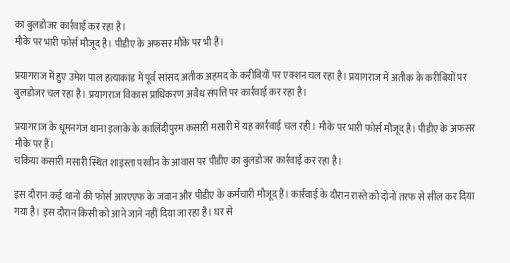का बुलडोजर कार्रवाई कर रहा है।
मौके पर भारी फोर्स मौजूद है। पीडीए के अफसर मौके पर भी हैं।

प्रयागराज में हुए उमेश पाल हत्याकांड में पूर्व सांसद अतीक अहमद के करीबियों पर एक्शन चल रहा है। प्रयागराज में अतीक के करीबियों पर बुलडोजर चल रहा है। प्रयागराज विकास प्राधिकरण अवैध संपत्ति पर कार्रवाई कर रहा है।

प्रयागराज के धूमनगंज थाना इलाके के कालिंदीपुरम कसारी मसारी में यह कार्रवाई चल रही। मौके पर भारी फोर्स मौजूद है। पीडीए के अफसर मौके पर हैं।
चकिया कसारी मसारी स्थित शाइस्ता परवीन के आवास पर पीडीए का बुलडोजर कार्रवाई कर रहा है।

इस दौरान कई थानों की फोर्स आरएएफ के जवान और पीडीए के कर्मचारी मौजूद हैं। कार्रवाई के दौरान रास्ते को दोनों तरफ से सील कर दिया गया है। इस दौरान किसी को आने जाने नहीं दिया जा रहा है। घर से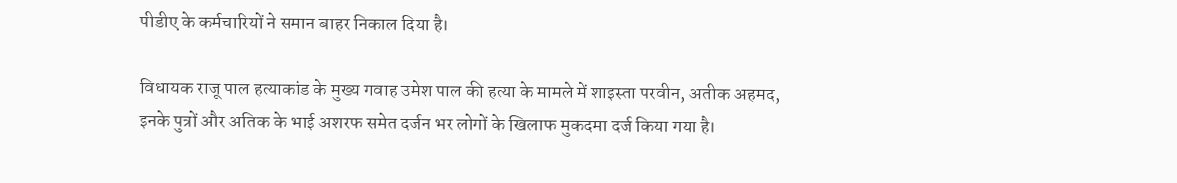पीडीए के कर्मचारियों ने समान बाहर निकाल दिया है।

विधायक राजू पाल हत्याकांड के मुख्य गवाह उमेश पाल की हत्या के मामले में शाइस्ता परवीन, अतीक अहमद, इनके पुत्रों और अतिक के भाई अशरफ समेत दर्जन भर लोगों के खिलाफ मुकदमा दर्ज किया गया है।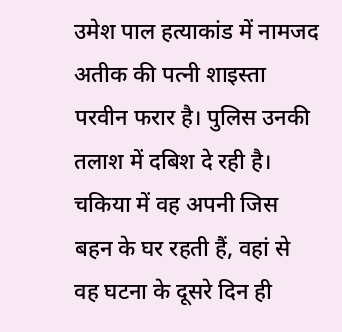उमेश पाल हत्याकांड में नामजद अतीक की पत्नी शाइस्ता परवीन फरार है। पुलिस उनकी तलाश में दबिश दे रही है। चकिया में वह अपनी जिस बहन के घर रहती हैं, वहां से वह घटना के दूसरे दिन ही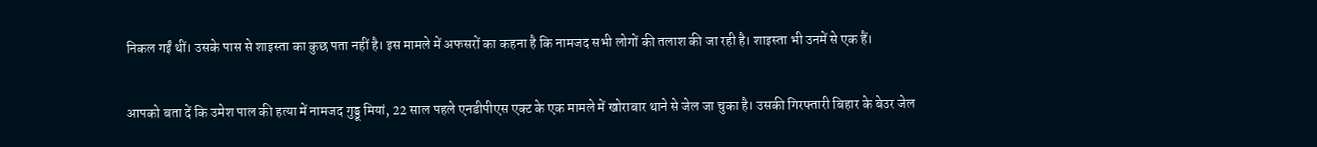निकल गईं थीं। उसके पास से शाइस्ता का कुछ पता नहीं है। इस मामले में अफसरों का कहना है कि नामजद सभी लोगों की तलाश की जा रही है। शाइस्ता भी उनमें से एक हैं।

आपको बता दें कि उमेश पाल की हत्या में नामजद गुड्डू मियां, 22 साल पहले एनडीपीएस एक्ट के एक मामले में खोराबार थाने से जेल जा चुका है। उसकी गिरफ्तारी बिहार के बेउर जेल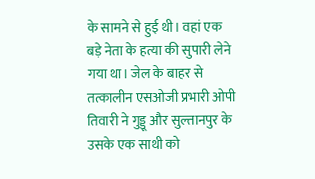के सामने से हुई थी। वहां एक बड़े नेता के हत्या की सुपारी लेने गया था। जेल के बाहर से तत्कालीन एसओजी प्रभारी ओपी तिवारी ने गुड्डू और सुल्तानपुर के उसके एक साथी को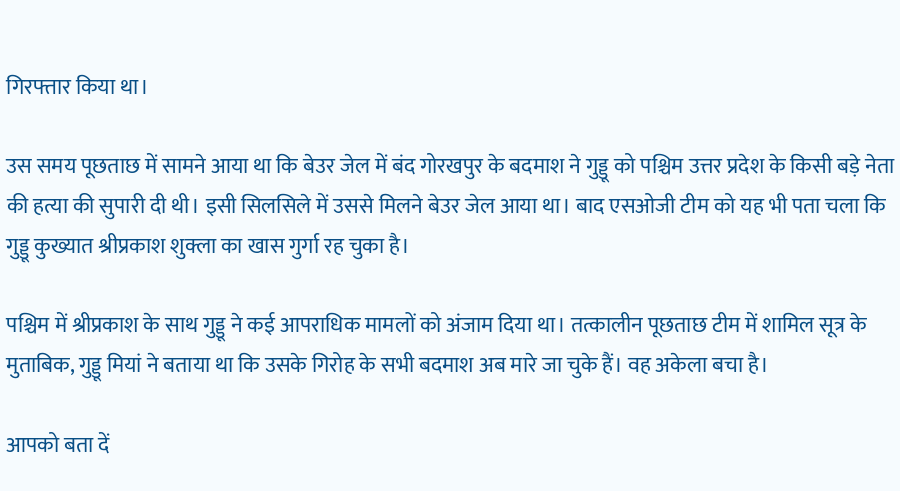गिरफ्तार किया था।

उस समय पूछताछ में सामने आया था कि बेउर जेल में बंद गोरखपुर के बदमाश ने गुड्डू को पश्चिम उत्तर प्रदेश के किसी बड़े नेता की हत्या की सुपारी दी थी। इसी सिलसिले में उससे मिलने बेउर जेल आया था। बाद एसओजी टीम को यह भी पता चला कि गुड्डू कुख्यात श्रीप्रकाश शुक्ला का खास गुर्गा रह चुका है।

पश्चिम में श्रीप्रकाश के साथ गुड्डू ने कई आपराधिक मामलों को अंजाम दिया था। तत्कालीन पूछताछ टीम में शामिल सूत्र के मुताबिक, गुड्डू मियां ने बताया था कि उसके गिरोह के सभी बदमाश अब मारे जा चुके हैं। वह अकेला बचा है।

आपको बता दें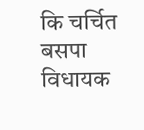कि चर्चित बसपा विधायक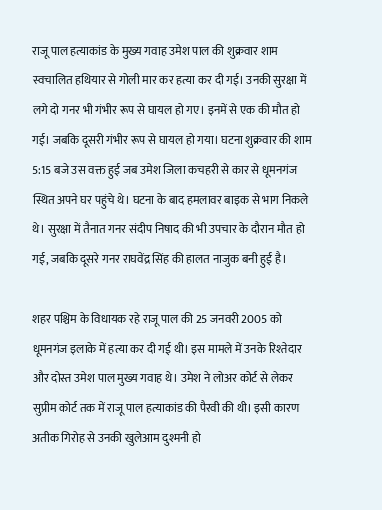राजू पाल हत्याकांड के मुख्य गवाह उमेश पाल की शुक्रवार शाम स्वचालित हथियार से गोली मार कर हत्या कर दी गई। उनकी सुरक्षा में लगे दो गनर भी गंभीर रूप से घायल हो गए। इनमें से एक की मौत हो गई। जबकि दूसरी गंभीर रूप से घायल हो गया। घटना शुक्रवार की शाम 5:15 बजे उस वक्त हुई जब उमेश जिला कचहरी से कार से धूमनगंज स्थित अपने घर पहुंचे थे। घटना के बाद हमलावर बाइक से भाग निकले थे। सुरक्षा में तैनात गनर संदीप निषाद की भी उपचार के दौरान मौत हो गई, जबकि दूसरे गनर राघवेंद्र सिंह की हालत नाजुक बनी हुई है।

शहर पश्चिम के विधायक रहे राजू पाल की 25 जनवरी 2005 को धूमनगंज इलाके में हत्या कर दी गई थी। इस मामले में उनके रिश्तेदार और दोस्त उमेश पाल मुख्य गवाह थे। उमेश ने लोअर कोर्ट से लेकर सुप्रीम कोर्ट तक में राजू पाल हत्याकांड की पैरवी की थी। इसी कारण अतीक गिरोह से उनकी खुलेआम दुश्मनी हो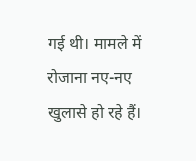गई थी। मामले में रोजाना नए-नए खुलासे हो रहे हैं।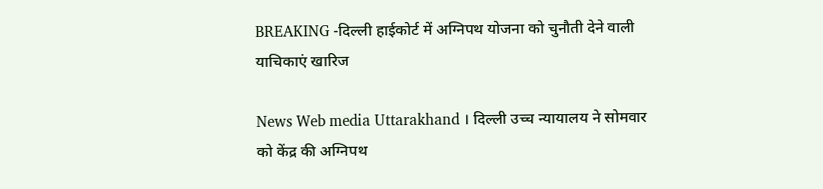BREAKING -दिल्ली हाईकोर्ट में अग्निपथ योजना को चुनौती देने वाली याचिकाएं खारिज

News Web media Uttarakhand । दिल्ली उच्च न्यायालय ने सोमवार को केंद्र की अग्निपथ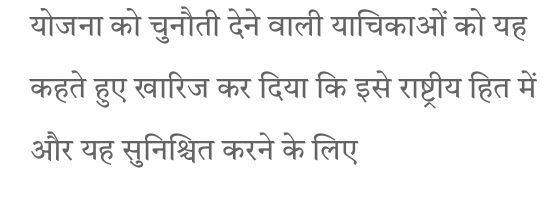योजना को चुनौती देने वाली याचिकाओं को यह कहते हुए खारिज कर दिया कि इसे राष्ट्रीय हित में और यह सुनिश्चित करने के लिए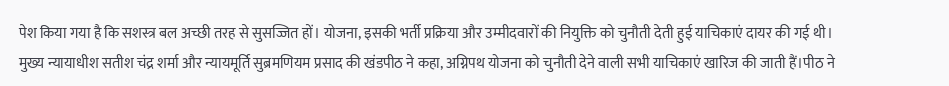पेश किया गया है कि सशस्त्र बल अच्छी तरह से सुसज्जित हों। योजना, इसकी भर्ती प्रक्रिया और उम्मीदवारों की नियुक्ति को चुनौती देती हुई याचिकाएं दायर की गई थी। मुख्य न्यायाधीश सतीश चंद्र शर्मा और न्यायमूर्ति सुब्रमणियम प्रसाद की खंडपीठ ने कहा, अग्निपथ योजना को चुनौती देने वाली सभी याचिकाएं खारिज की जाती हैं।पीठ ने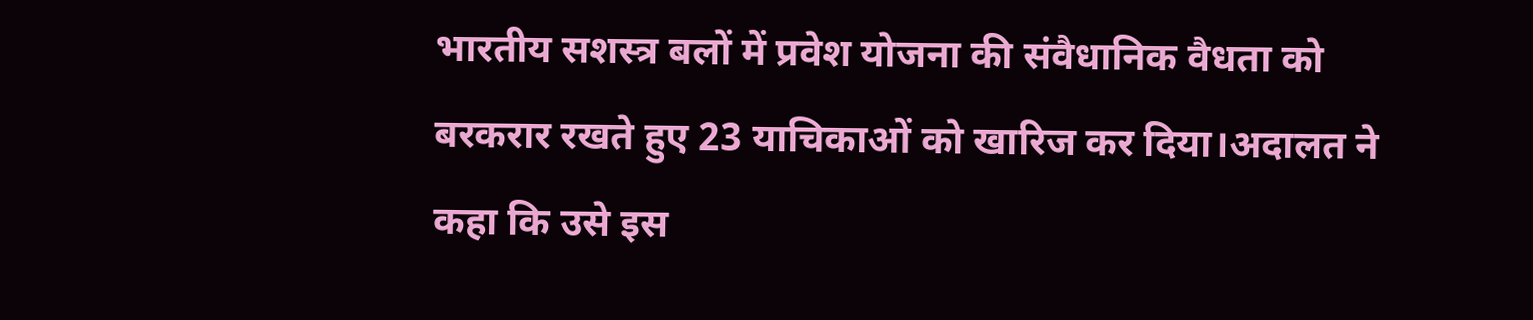भारतीय सशस्त्र बलों में प्रवेश योजना की संवैधानिक वैधता को बरकरार रखते हुए 23 याचिकाओं को खारिज कर दिया।अदालत ने कहा कि उसे इस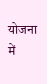योजना में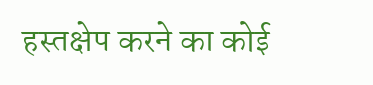हस्तक्षेप करने का कोई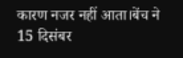कारण नजर नहीं आता।बेंच ने 15 दिसंबर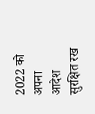2022 को अपना आदेश सुरक्षित रख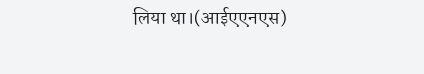लिया था।(आईएएनएस)